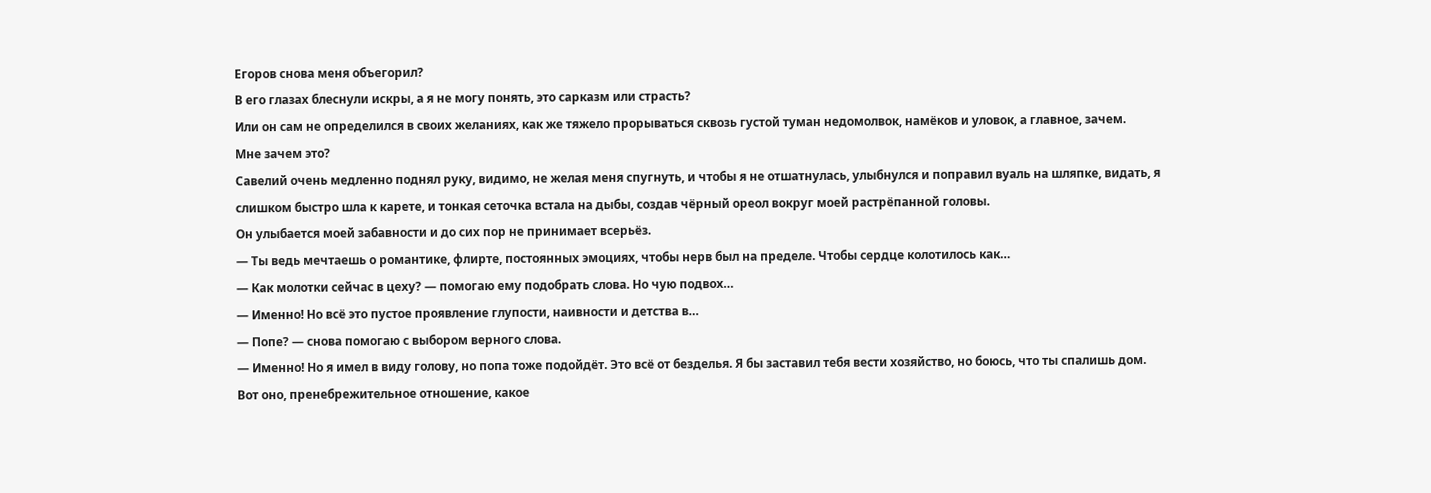Егоров снова меня объегорил?
В его глазах блеснули искры, а я не могу понять, это сарказм или страсть?
Или он сам не определился в своих желаниях, как же тяжело прорываться сквозь густой туман недомолвок, намёков и уловок, а главное, зачем.
Мне зачем это?
Савелий очень медленно поднял руку, видимо, не желая меня спугнуть, и чтобы я не отшатнулась, улыбнулся и поправил вуаль на шляпке, видать, я слишком быстро шла к карете, и тонкая сеточка встала на дыбы, создав чёрный ореол вокруг моей растрёпанной головы.
Он улыбается моей забавности и до сих пор не принимает всерьёз.
— Ты ведь мечтаешь о романтике, флирте, постоянных эмоциях, чтобы нерв был на пределе. Чтобы сердце колотилось как…
— Как молотки сейчас в цеху? — помогаю ему подобрать слова. Но чую подвох…
— Именно! Но всё это пустое проявление глупости, наивности и детства в…
— Попе? — снова помогаю с выбором верного слова.
— Именно! Но я имел в виду голову, но попа тоже подойдёт. Это всё от безделья. Я бы заставил тебя вести хозяйство, но боюсь, что ты спалишь дом.
Вот оно, пренебрежительное отношение, какое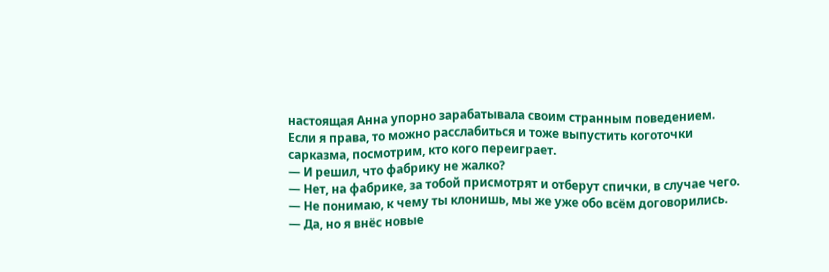настоящая Анна упорно зарабатывала своим странным поведением.
Если я права, то можно расслабиться и тоже выпустить коготочки сарказма, посмотрим, кто кого переиграет.
— И решил, что фабрику не жалко?
— Нет, на фабрике, за тобой присмотрят и отберут спички, в случае чего.
— Не понимаю, к чему ты клонишь, мы же уже обо всём договорились.
— Да, но я внёс новые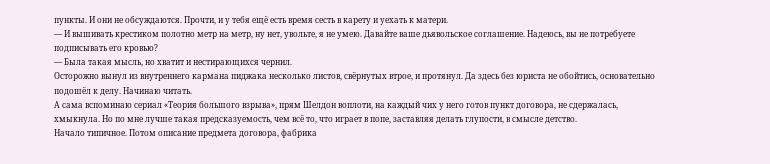пункты. И они не обсуждаются. Прочти, и у тебя ещё есть время сесть в карету и уехать к матери.
— И вышивать крестиком полотно метр на метр, ну нет, увольте, я не умею. Давайте ваше дьявольское соглашение. Надеюсь, вы не потребуете подписывать его кровью?
— Была такая мысль, но хватит и нестирающихся чернил.
Осторожно вынул из внутреннего кармана пиджака несколько листов, свёрнутых втрое, и протянул. Да здесь без юриста не обойтись, основательно подошёл к делу. Начинаю читать.
А сама вспоминаю сериал «Теория большого взрыва», прям Шелдон воплоти, на каждый чих у него готов пункт договора, не сдержалась, хмыкнула. Но по мне лучше такая предсказуемость, чем всё то, что играет в попе, заставляя делать глупости, в смысле детство.
Начало типичное. Потом описание предмета договора, фабрика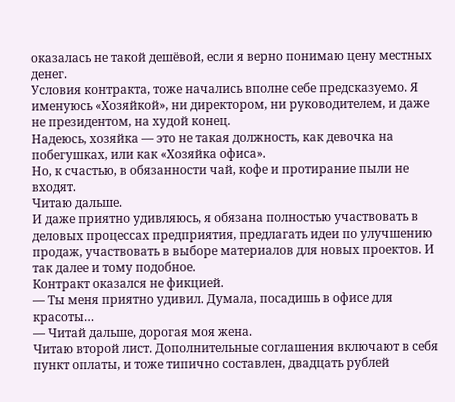оказалась не такой дешёвой, если я верно понимаю цену местных денег.
Условия контракта, тоже начались вполне себе предсказуемо. Я именуюсь «Хозяйкой», ни директором, ни руководителем, и даже не президентом, на худой конец.
Надеюсь, хозяйка — это не такая должность, как девочка на побегушках, или как «Хозяйка офиса».
Но, к счастью, в обязанности чай, кофе и протирание пыли не входят.
Читаю дальше.
И даже приятно удивляюсь, я обязана полностью участвовать в деловых процессах предприятия, предлагать идеи по улучшению продаж, участвовать в выборе материалов для новых проектов. И так далее и тому подобное.
Контракт оказался не фикцией.
— Ты меня приятно удивил. Думала, посадишь в офисе для красоты…
— Читай дальше, дорогая моя жена.
Читаю второй лист. Дополнительные соглашения включают в себя пункт оплаты, и тоже типично составлен, двадцать рублей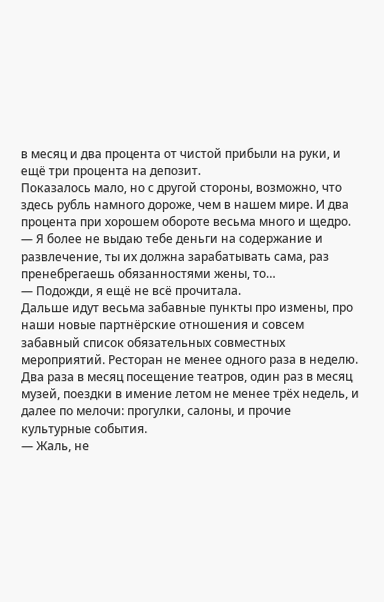в месяц и два процента от чистой прибыли на руки, и ещё три процента на депозит.
Показалось мало, но с другой стороны, возможно, что здесь рубль намного дороже, чем в нашем мире. И два процента при хорошем обороте весьма много и щедро.
— Я более не выдаю тебе деньги на содержание и развлечение, ты их должна зарабатывать сама, раз пренебрегаешь обязанностями жены, то…
— Подожди, я ещё не всё прочитала.
Дальше идут весьма забавные пункты про измены, про наши новые партнёрские отношения и совсем забавный список обязательных совместных мероприятий. Ресторан не менее одного раза в неделю. Два раза в месяц посещение театров, один раз в месяц музей, поездки в имение летом не менее трёх недель, и далее по мелочи: прогулки, салоны, и прочие культурные события.
— Жаль, не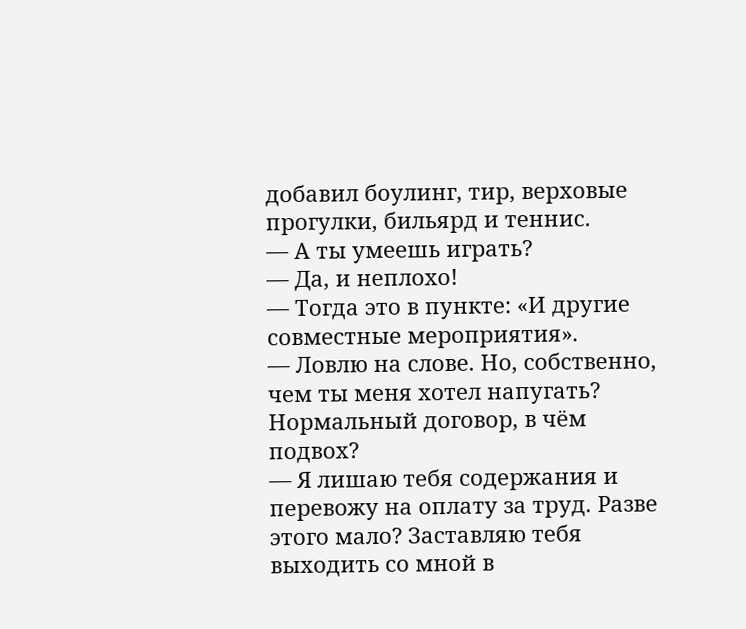добавил боулинг, тир, верховые прогулки, бильярд и теннис.
— А ты умеешь играть?
— Да, и неплохо!
— Тогда это в пункте: «И другие совместные мероприятия».
— Ловлю на слове. Но, собственно, чем ты меня хотел напугать? Нормальный договор, в чём подвох?
— Я лишаю тебя содержания и перевожу на оплату за труд. Разве этого мало? Заставляю тебя выходить со мной в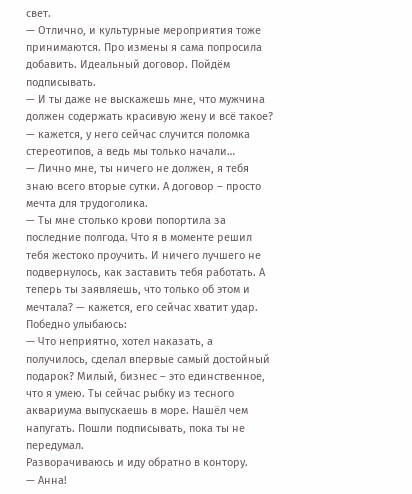свет.
— Отлично, и культурные мероприятия тоже принимаются. Про измены я сама попросила добавить. Идеальный договор. Пойдём подписывать.
— И ты даже не выскажешь мне, что мужчина должен содержать красивую жену и всё такое? — кажется, у него сейчас случится поломка стереотипов, а ведь мы только начали…
— Лично мне, ты ничего не должен, я тебя знаю всего вторые сутки. А договор – просто мечта для трудоголика.
— Ты мне столько крови попортила за последние полгода. Что я в моменте решил тебя жестоко проучить. И ничего лучшего не подвернулось, как заставить тебя работать. А теперь ты заявляешь, что только об этом и мечтала? — кажется, его сейчас хватит удар.
Победно улыбаюсь:
— Что неприятно, хотел наказать, а получилось, сделал впервые самый достойный подарок? Милый, бизнес – это единственное, что я умею. Ты сейчас рыбку из тесного аквариума выпускаешь в море. Нашёл чем напугать. Пошли подписывать, пока ты не передумал.
Разворачиваюсь и иду обратно в контору.
— Анна!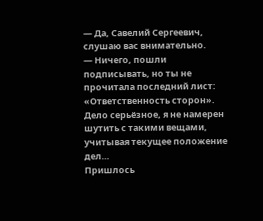— Да, Савелий Сергеевич, слушаю вас внимательно.
— Ничего, пошли подписывать, но ты не прочитала последний лист: «Ответственность сторон». Дело серьёзное, я не намерен шутить с такими вещами, учитывая текущее положение дел…
Пришлось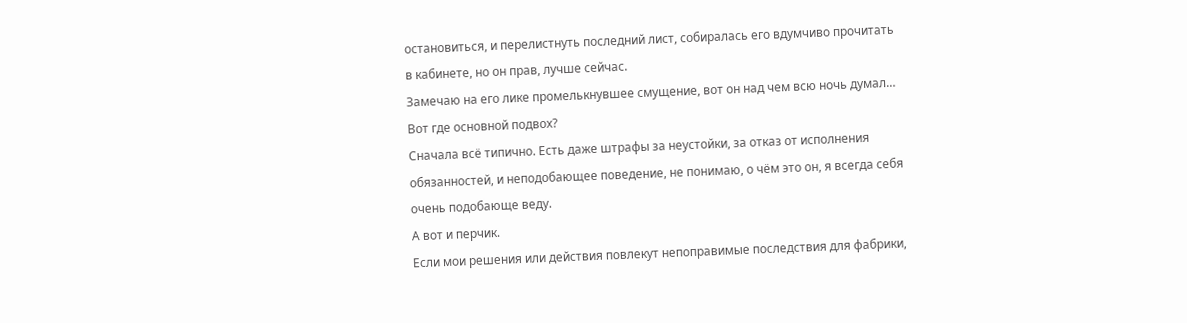остановиться, и перелистнуть последний лист, собиралась его вдумчиво прочитать в кабинете, но он прав, лучше сейчас.
Замечаю на его лике промелькнувшее смущение, вот он над чем всю ночь думал…
Вот где основной подвох?
Сначала всё типично. Есть даже штрафы за неустойки, за отказ от исполнения обязанностей, и неподобающее поведение, не понимаю, о чём это он, я всегда себя очень подобающе веду.
А вот и перчик.
Если мои решения или действия повлекут непоправимые последствия для фабрики,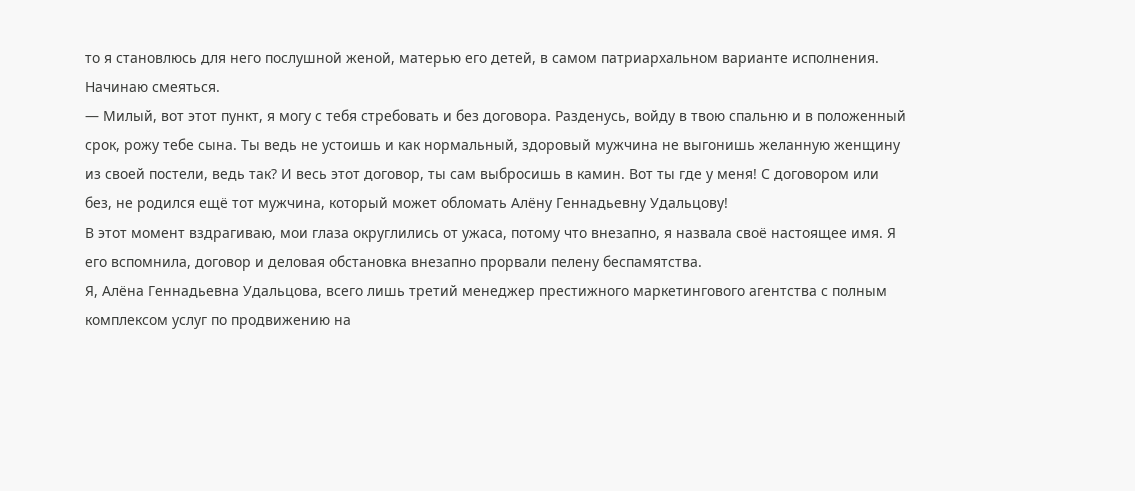то я становлюсь для него послушной женой, матерью его детей, в самом патриархальном варианте исполнения. Начинаю смеяться.
— Милый, вот этот пункт, я могу с тебя стребовать и без договора. Разденусь, войду в твою спальню и в положенный срок, рожу тебе сына. Ты ведь не устоишь и как нормальный, здоровый мужчина не выгонишь желанную женщину из своей постели, ведь так? И весь этот договор, ты сам выбросишь в камин. Вот ты где у меня! С договором или без, не родился ещё тот мужчина, который может обломать Алёну Геннадьевну Удальцову!
В этот момент вздрагиваю, мои глаза округлились от ужаса, потому что внезапно, я назвала своё настоящее имя. Я его вспомнила, договор и деловая обстановка внезапно прорвали пелену беспамятства.
Я, Алёна Геннадьевна Удальцова, всего лишь третий менеджер престижного маркетингового агентства с полным комплексом услуг по продвижению на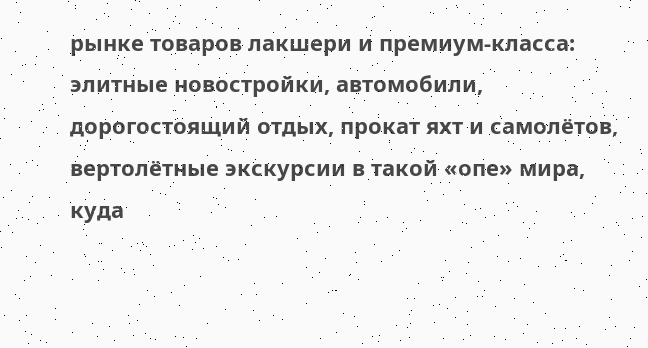рынке товаров лакшери и премиум-класса: элитные новостройки, автомобили, дорогостоящий отдых, прокат яхт и самолётов, вертолётные экскурсии в такой «опе» мира, куда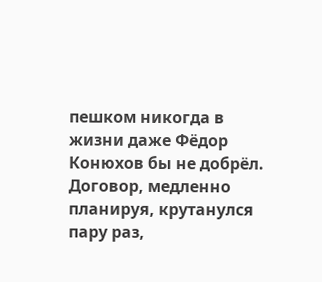пешком никогда в жизни даже Фёдор Конюхов бы не добрёл.
Договор, медленно планируя, крутанулся пару раз,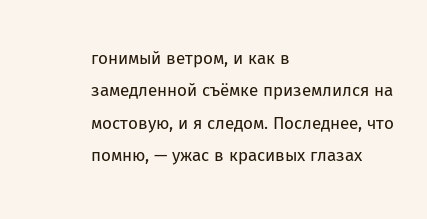гонимый ветром, и как в замедленной съёмке приземлился на мостовую, и я следом. Последнее, что помню, — ужас в красивых глазах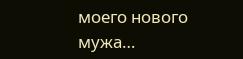моего нового мужа…